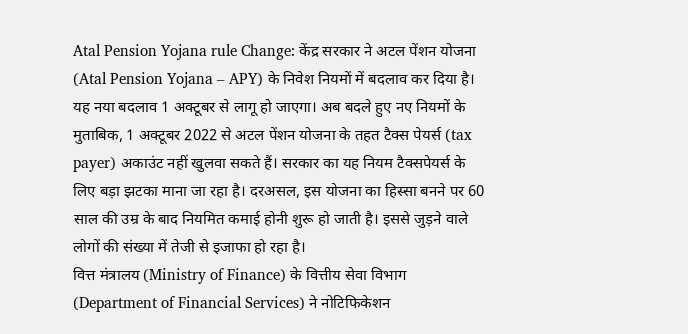Atal Pension Yojana rule Change: केंद्र सरकार ने अटल पेंशन योजना (Atal Pension Yojana – APY) के निवेश नियमों में बदलाव कर दिया है। यह नया बदलाव 1 अक्टूबर से लागू हो जाएगा। अब बदले हुए नए नियमों के मुताबिक, 1 अक्टूबर 2022 से अटल पेंशन योजना के तहत टैक्स पेयर्स (tax payer) अकाउंट नहीं खुलवा सकते हैं। सरकार का यह नियम टैक्सपेयर्स के लिए बड़ा झटका माना जा रहा है। दरअसल, इस योजना का हिस्सा बनने पर 60 साल की उम्र के बाद नियमित कमाई होनी शुरू हो जाती है। इससे जुड़ने वाले लोगों की संख्या में तेजी से इजाफा हो रहा है।
वित्त मंत्रालय (Ministry of Finance) के वित्तीय सेवा विभाग (Department of Financial Services) ने नोटिफिकेशन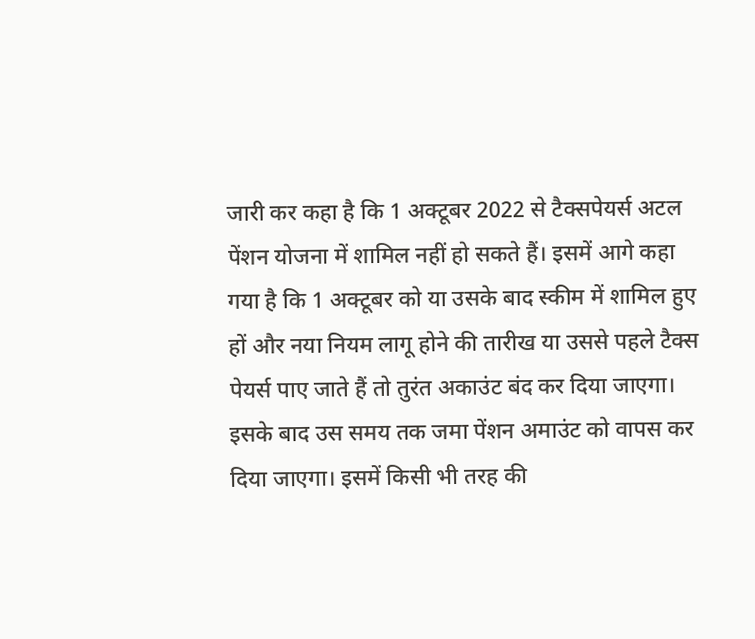जारी कर कहा है कि 1 अक्टूबर 2022 से टैक्सपेयर्स अटल पेंशन योजना में शामिल नहीं हो सकते हैं। इसमें आगे कहा गया है कि 1 अक्टूबर को या उसके बाद स्कीम में शामिल हुए हों और नया नियम लागू होने की तारीख या उससे पहले टैक्स पेयर्स पाए जाते हैं तो तुरंत अकाउंट बंद कर दिया जाएगा। इसके बाद उस समय तक जमा पेंशन अमाउंट को वापस कर दिया जाएगा। इसमें किसी भी तरह की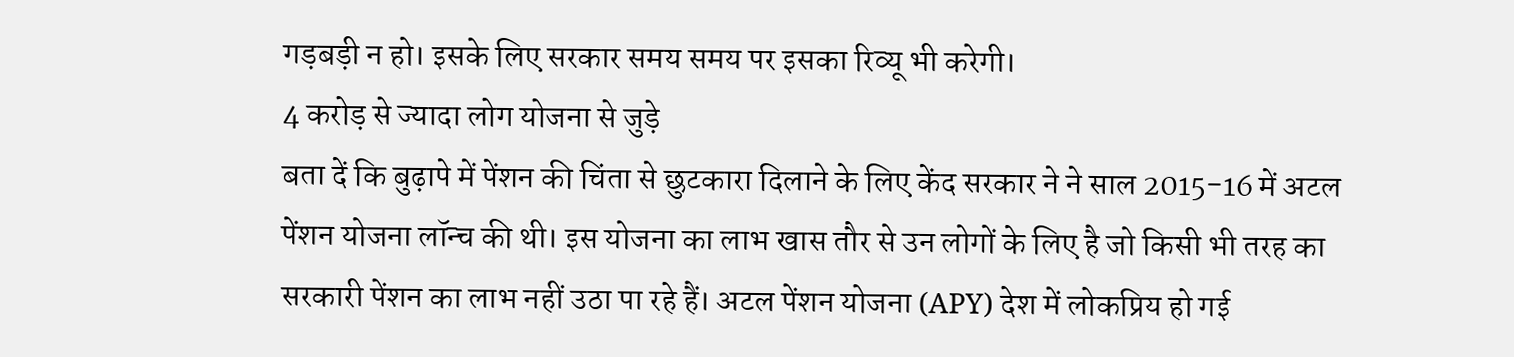गड़बड़ी न हो। इसके लिए सरकार समय समय पर इसका रिव्यू भी करेगी।
4 करोड़ से ज्यादा लोग योजना से जुड़े
बता दें कि बुढ़ापे में पेंशन की चिंता से छुटकारा दिलाने के लिए केंद सरकार ने ने साल 2015-16 में अटल पेंशन योजना लॉन्च की थी। इस योजना का लाभ खास तौर से उन लोगों के लिए है जो किसी भी तरह का सरकारी पेंशन का लाभ नहीं उठा पा रहे हैं। अटल पेंशन योजना (APY) देश में लोकप्रिय हो गई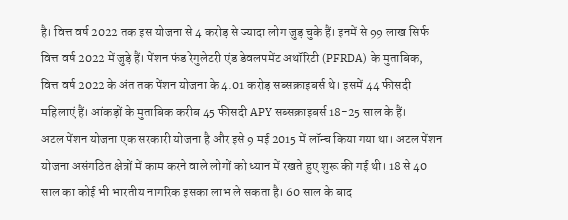है। वित्त वर्ष 2022 तक इस योजना से 4 करोड़ से ज्यादा लोग जुड़ चुके हैं। इनमें से 99 लाख सिर्फ वित्त वर्ष 2022 में जुड़े हैं। पेंशन फंड रेगुलेटरी एंड डेवलपमेंट अथॉरिटी (PFRDA) के मुताबिक, वित्त वर्ष 2022 के अंत तक पेंशन योजना के 4.01 करोड़ सब्सक्राइबर्स थे। इसमें 44 फीसदी महिलाएं हैं। आंकड़ों के मुताबिक करीब 45 फीसदी APY सब्सक्राइबर्स 18-25 साल के हैं।
अटल पेंशन योजना एक सरकारी योजना है और इसे 9 मई 2015 में लॉन्च किया गया था। अटल पेंशन योजना असंगठित क्षेत्रों में काम करने वाले लोगों को ध्यान में रखते हुए शुरू की गई थी। 18 से 40 साल का कोई भी भारतीय नागरिक इसका लाभ ले सकता है। 60 साल के बाद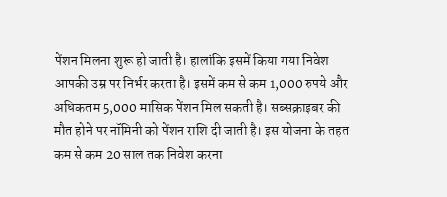पेंशन मिलना शुरू हो जाती है। हालांकि इसमें किया गया निवेश आपकी उम्र पर निर्भर करता है। इसमें कम से कम 1,000 रुपये और अधिकतम 5,000 मासिक पेंशन मिल सकती है। सब्सक्राइबर की मौत होने पर नॉमिनी को पेंशन राशि दी जाती है। इस योजना के तहत कम से कम 20 साल तक निवेश करना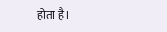होता है।